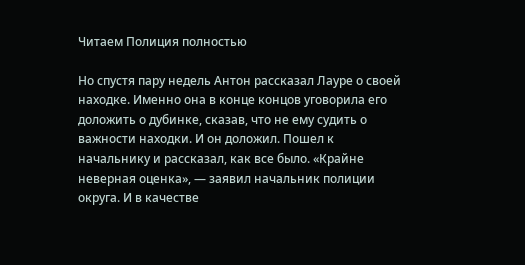Читаем Полиция полностью

Но спустя пару недель Антон рассказал Лауре о своей находке. Именно она в конце концов уговорила его доложить о дубинке, сказав, что не ему судить о важности находки. И он доложил. Пошел к начальнику и рассказал, как все было. «Крайне неверная оценка», — заявил начальник полиции округа. И в качестве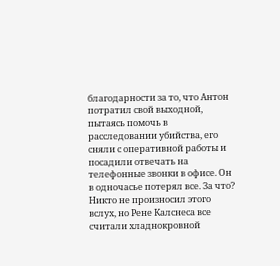благодарности за то, что Антон потратил свой выходной, пытаясь помочь в расследовании убийства, его сняли с оперативной работы и посадили отвечать на телефонные звонки в офисе. Он в одночасье потерял все. За что? Никто не произносил этого вслух, но Рене Калснеса все считали хладнокровной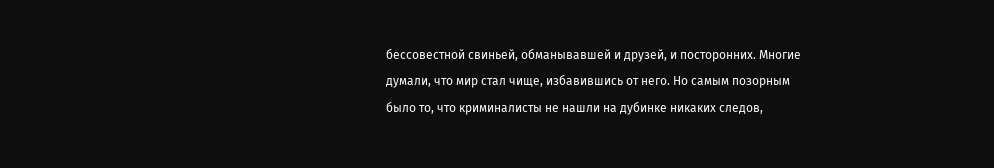бессовестной свиньей, обманывавшей и друзей, и посторонних. Многие думали, что мир стал чище, избавившись от него. Но самым позорным было то, что криминалисты не нашли на дубинке никаких следов,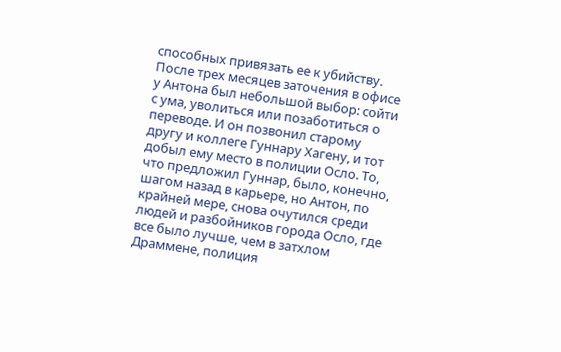способных привязать ее к убийству. После трех месяцев заточения в офисе у Антона был небольшой выбор: сойти с ума, уволиться или позаботиться о переводе. И он позвонил старому другу и коллеге Гуннару Хагену, и тот добыл ему место в полиции Осло. То, что предложил Гуннар, было, конечно, шагом назад в карьере, но Антон, по крайней мере, снова очутился среди людей и разбойников города Осло, где все было лучше, чем в затхлом Драммене, полиция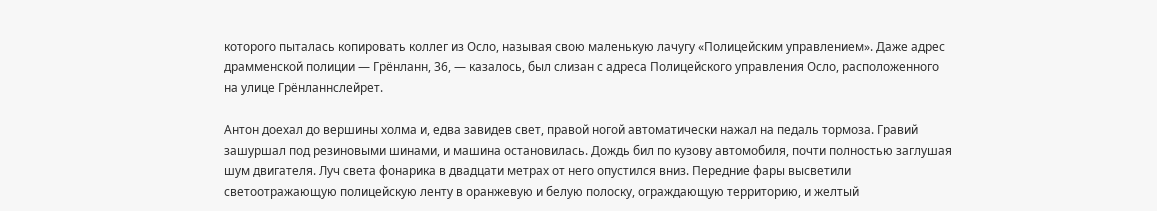которого пыталась копировать коллег из Осло, называя свою маленькую лачугу «Полицейским управлением». Даже адрес драмменской полиции — Грёнланн, 36, — казалось, был слизан с адреса Полицейского управления Осло, расположенного на улице Грёнланнслейрет.

Антон доехал до вершины холма и, едва завидев свет, правой ногой автоматически нажал на педаль тормоза. Гравий зашуршал под резиновыми шинами, и машина остановилась. Дождь бил по кузову автомобиля, почти полностью заглушая шум двигателя. Луч света фонарика в двадцати метрах от него опустился вниз. Передние фары высветили светоотражающую полицейскую ленту в оранжевую и белую полоску, ограждающую территорию, и желтый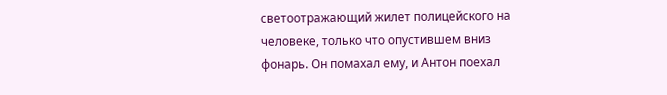светоотражающий жилет полицейского на человеке, только что опустившем вниз фонарь. Он помахал ему, и Антон поехал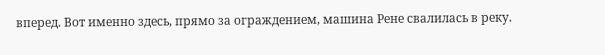вперед. Вот именно здесь, прямо за ограждением, машина Рене свалилась в реку.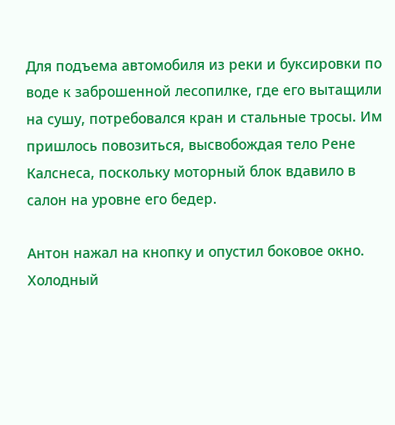Для подъема автомобиля из реки и буксировки по воде к заброшенной лесопилке, где его вытащили на сушу, потребовался кран и стальные тросы. Им пришлось повозиться, высвобождая тело Рене Калснеса, поскольку моторный блок вдавило в салон на уровне его бедер.

Антон нажал на кнопку и опустил боковое окно. Холодный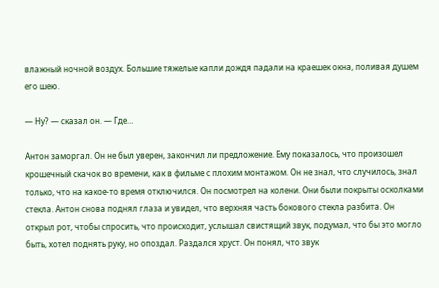влажный ночной воздух. Большие тяжелые капли дождя падали на краешек окна, поливая душем его шею.

— Ну? — сказал он. — Где…

Антон заморгал. Он не был уверен, закончил ли предложение. Ему показалось, что произошел крошечный скачок во времени, как в фильме с плохим монтажом. Он не знал, что случилось, знал только, что на какое-то время отключился. Он посмотрел на колени. Они были покрыты осколками стекла. Антон снова поднял глаза и увидел, что верхняя часть бокового стекла разбита. Он открыл рот, чтобы спросить, что происходит, услышал свистящий звук, подумал, что бы это могло быть, хотел поднять руку, но опоздал. Раздался хруст. Он понял, что звук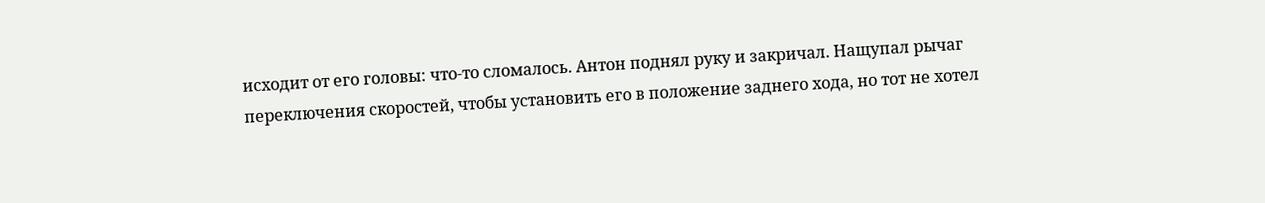исходит от его головы: что-то сломалось. Антон поднял руку и закричал. Нащупал рычаг переключения скоростей, чтобы установить его в положение заднего хода, но тот не хотел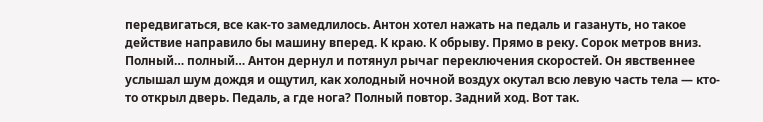передвигаться, все как-то замедлилось. Антон хотел нажать на педаль и газануть, но такое действие направило бы машину вперед. К краю. К обрыву. Прямо в реку. Сорок метров вниз. Полный… полный… Антон дернул и потянул рычаг переключения скоростей. Он явственнее услышал шум дождя и ощутил, как холодный ночной воздух окутал всю левую часть тела — кто-то открыл дверь. Педаль, а где нога? Полный повтор. Задний ход. Вот так.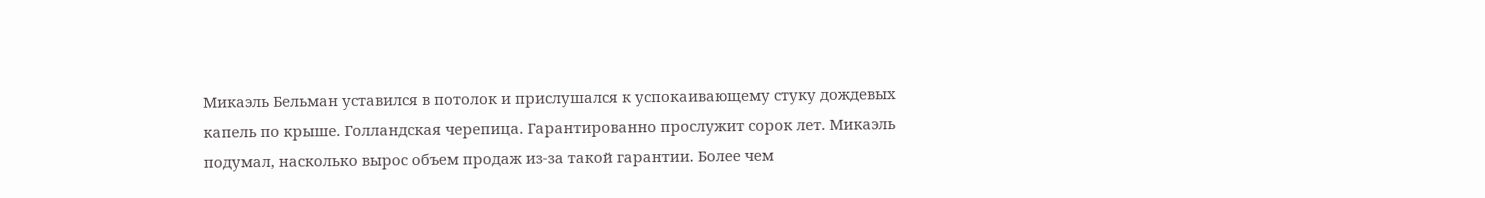Микаэль Бельман уставился в потолок и прислушался к успокаивающему стуку дождевых капель по крыше. Голландская черепица. Гарантированно прослужит сорок лет. Микаэль подумал, насколько вырос объем продаж из-за такой гарантии. Более чем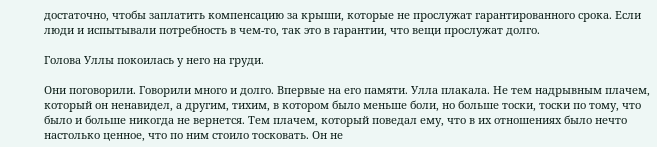достаточно, чтобы заплатить компенсацию за крыши, которые не прослужат гарантированного срока. Если люди и испытывали потребность в чем-то, так это в гарантии, что вещи прослужат долго.

Голова Уллы покоилась у него на груди.

Они поговорили. Говорили много и долго. Впервые на его памяти. Улла плакала. Не тем надрывным плачем, который он ненавидел, а другим, тихим, в котором было меньше боли, но больше тоски, тоски по тому, что было и больше никогда не вернется. Тем плачем, который поведал ему, что в их отношениях было нечто настолько ценное, что по ним стоило тосковать. Он не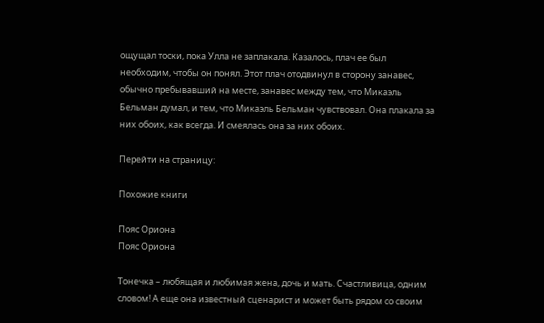ощущал тоски, пока Улла не заплакала. Казалось, плач ее был необходим, чтобы он понял. Этот плач отодвинул в сторону занавес, обычно пребывавший на месте, занавес между тем, что Микаэль Бельман думал, и тем, что Микаэль Бельман чувствовал. Она плакала за них обоих, как всегда. И смеялась она за них обоих.

Перейти на страницу:

Похожие книги

Пояс Ориона
Пояс Ориона

Тонечка – любящая и любимая жена, дочь и мать. Счастливица, одним словом! А еще она известный сценарист и может быть рядом со своим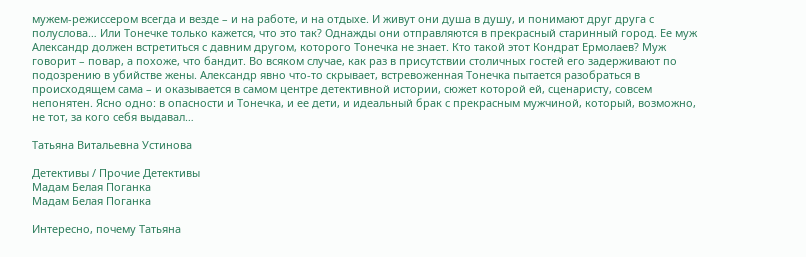мужем-режиссером всегда и везде – и на работе, и на отдыхе. И живут они душа в душу, и понимают друг друга с полуслова… Или Тонечке только кажется, что это так? Однажды они отправляются в прекрасный старинный город. Ее муж Александр должен встретиться с давним другом, которого Тонечка не знает. Кто такой этот Кондрат Ермолаев? Муж говорит – повар, а похоже, что бандит. Во всяком случае, как раз в присутствии столичных гостей его задерживают по подозрению в убийстве жены. Александр явно что-то скрывает, встревоженная Тонечка пытается разобраться в происходящем сама – и оказывается в самом центре детективной истории, сюжет которой ей, сценаристу, совсем непонятен. Ясно одно: в опасности и Тонечка, и ее дети, и идеальный брак с прекрасным мужчиной, который, возможно, не тот, за кого себя выдавал…

Татьяна Витальевна Устинова

Детективы / Прочие Детективы
Мадам Белая Поганка
Мадам Белая Поганка

Интересно, почему Татьяна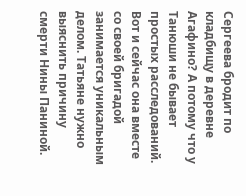Сергеева бродит по кладбищу в деревне Агафино? А потому что у Танюши не бывает простых расследований. Вот и сейчас она вместе со своей бригадой занимается уникальным делом. Татьяне нужно выяснить причину смерти Нины Паниной.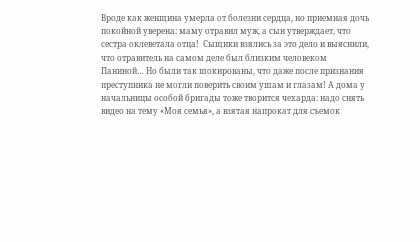Вроде как женщина умерла от болезни сердца, но приемная дочь покойной уверена: маму отравил муж, а сын утверждает, что сестра оклеветала отца!  Сыщики взялись за это дело и выяснили, что отравитель на самом деле был близким человеком Паниной… Но были так шокированы, что даже после признания преступника не могли поверить своим ушам и глазам! А дома у начальницы особой бригады тоже творится чехарда: надо снять видео на тему «Моя семья», а взятая напрокат для съемок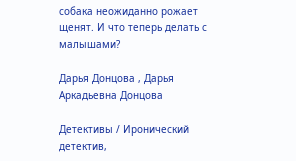собака неожиданно рожает щенят. И что теперь делать с малышами?

Дарья Донцова , Дарья Аркадьевна Донцова

Детективы / Иронический детектив,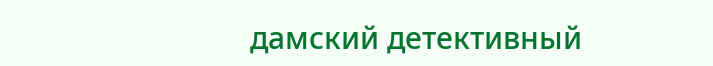дамский детективный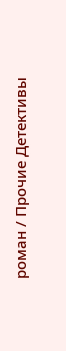роман / Прочие Детективы